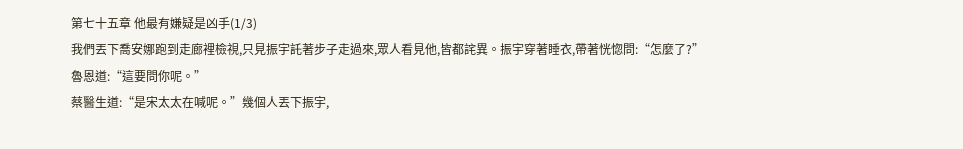第七十五章 他最有嫌疑是凶手(1/3)
我們丟下喬安娜跑到走廊裡檢視,只見振宇託著步子走過來,眾人看見他,皆都詫異。振宇穿著睡衣,帶著恍惚問:“怎麼了?”
魯恩道:“這要問你呢。”
蔡醫生道:“是宋太太在喊呢。”幾個人丟下振宇,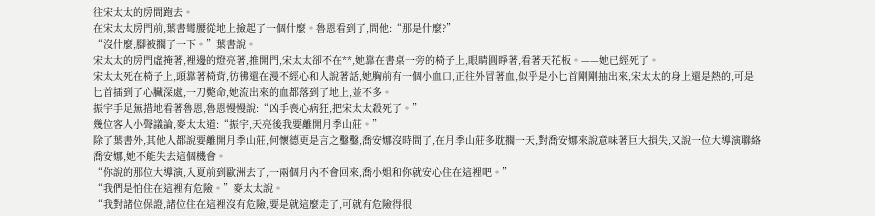往宋太太的房間跑去。
在宋太太房門前,葉書彎腰從地上撿起了一個什麼。魯恩看到了,問他:“那是什麼?”
“沒什麼,腳被擱了一下。”葉書說。
宋太太的房門虛掩著,裡邊的燈亮著,推開門,宋太太卻不在**,她靠在書桌一旁的椅子上,眼睛圓睜著,看著天花板。——她已經死了。
宋太太死在椅子上,頭靠著椅背,彷彿還在漫不經心和人說著話,她胸前有一個小血口,正往外冒著血,似乎是小匕首剛剛抽出來,宋太太的身上還是熱的,可是匕首插到了心臟深處,一刀斃命,她流出來的血都落到了地上,並不多。
振宇手足無措地看著魯恩,魯恩慢慢說:“凶手喪心病狂,把宋太太殺死了。”
幾位客人小聲議論,麥太太道:“振宇,天亮後我要離開月季山莊。”
除了葉書外,其他人都說要離開月季山莊,何懷德更是言之鑿鑿,喬安娜沒時間了,在月季山莊多耽擱一天,對喬安娜來說意味著巨大損失,又說一位大導演聯絡喬安娜,她不能失去這個機會。
“你說的那位大導演,入夏前到歐洲去了,一兩個月內不會回來,喬小姐和你就安心住在這裡吧。”
“我們是怕住在這裡有危險。”麥太太說。
“我對諸位保證,諸位住在這裡沒有危險,要是就這麼走了,可就有危險得很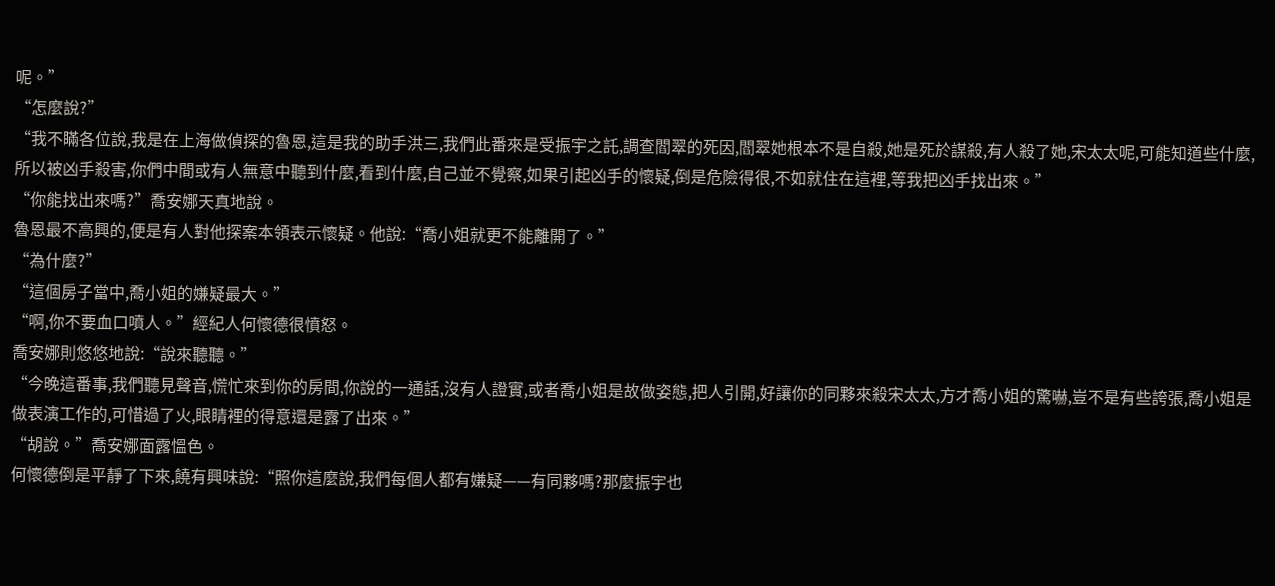呢。”
“怎麼說?”
“我不瞞各位說,我是在上海做偵探的魯恩,這是我的助手洪三,我們此番來是受振宇之託,調查閻翠的死因,閻翠她根本不是自殺,她是死於謀殺,有人殺了她,宋太太呢,可能知道些什麼,所以被凶手殺害,你們中間或有人無意中聽到什麼,看到什麼,自己並不覺察,如果引起凶手的懷疑,倒是危險得很,不如就住在這裡,等我把凶手找出來。”
“你能找出來嗎?”喬安娜天真地說。
魯恩最不高興的,便是有人對他探案本領表示懷疑。他說:“喬小姐就更不能離開了。”
“為什麼?”
“這個房子當中,喬小姐的嫌疑最大。”
“啊,你不要血口噴人。”經紀人何懷德很憤怒。
喬安娜則悠悠地說:“說來聽聽。”
“今晚這番事,我們聽見聲音,慌忙來到你的房間,你說的一通話,沒有人證實,或者喬小姐是故做姿態,把人引開,好讓你的同夥來殺宋太太,方才喬小姐的驚嚇,豈不是有些誇張,喬小姐是做表演工作的,可惜過了火,眼睛裡的得意還是露了出來。”
“胡說。”喬安娜面露慍色。
何懷德倒是平靜了下來,饒有興味說:“照你這麼說,我們每個人都有嫌疑——有同夥嗎?那麼振宇也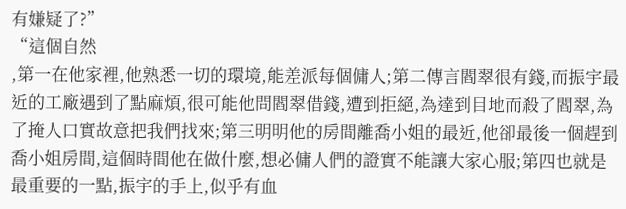有嫌疑了?”
“這個自然
,第一在他家裡,他熟悉一切的環境,能差派每個傭人;第二傳言閻翠很有錢,而振宇最近的工廠遇到了點麻煩,很可能他問閻翠借錢,遭到拒絕,為達到目地而殺了閻翠,為了掩人口實故意把我們找來;第三明明他的房間離喬小姐的最近,他卻最後一個趕到喬小姐房間,這個時間他在做什麼,想必傭人們的證實不能讓大家心服;第四也就是最重要的一點,振宇的手上,似乎有血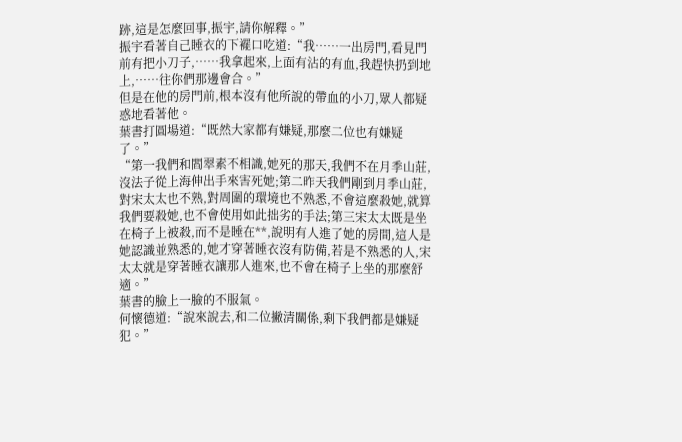跡,這是怎麼回事,振宇,請你解釋。”
振宇看著自己睡衣的下襬口吃道:“我……一出房門,看見門前有把小刀子,……我拿起來,上面有沾的有血,我趕快扔到地上,……往你們那邊會合。”
但是在他的房門前,根本沒有他所說的帶血的小刀,眾人都疑惑地看著他。
葉書打圓場道:“既然大家都有嫌疑,那麼二位也有嫌疑了。”
“第一我們和閻翠素不相識,她死的那天,我們不在月季山莊,沒法子從上海伸出手來害死她;第二昨天我們剛到月季山莊,對宋太太也不熟,對周圍的環境也不熟悉,不會這麼殺她,就算我們要殺她,也不會使用如此拙劣的手法;第三宋太太既是坐在椅子上被殺,而不是睡在**,說明有人進了她的房間,這人是她認識並熟悉的,她才穿著睡衣沒有防備,若是不熟悉的人,宋太太就是穿著睡衣讓那人進來,也不會在椅子上坐的那麼舒適。”
葉書的臉上一臉的不服氣。
何懷德道:“說來說去,和二位撇清關係,剩下我們都是嫌疑犯。”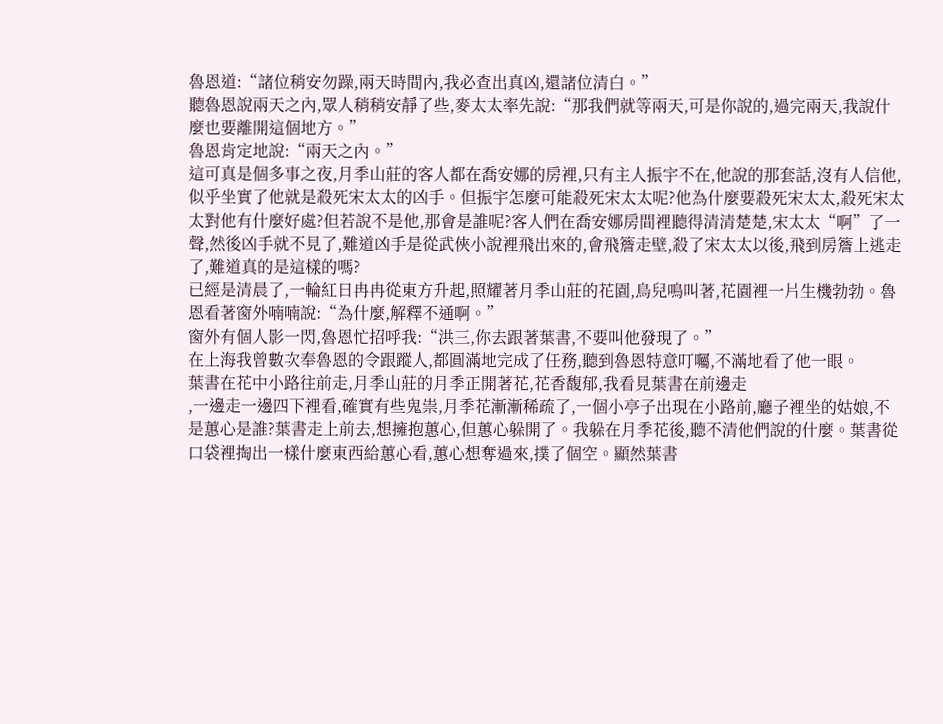魯恩道:“諸位稍安勿躁,兩天時間內,我必查出真凶,還諸位清白。”
聽魯恩說兩天之內,眾人稍稍安靜了些,麥太太率先說:“那我們就等兩天,可是你說的,過完兩天,我說什麼也要離開這個地方。”
魯恩肯定地說:“兩天之內。”
這可真是個多事之夜,月季山莊的客人都在喬安娜的房裡,只有主人振宇不在,他說的那套話,沒有人信他,似乎坐實了他就是殺死宋太太的凶手。但振宇怎麼可能殺死宋太太呢?他為什麼要殺死宋太太,殺死宋太太對他有什麼好處?但若說不是他,那會是誰呢?客人們在喬安娜房間裡聽得清清楚楚,宋太太“啊”了一聲,然後凶手就不見了,難道凶手是從武俠小說裡飛出來的,會飛簷走壁,殺了宋太太以後,飛到房簷上逃走了,難道真的是這樣的嗎?
已經是清晨了,一輪紅日冉冉從東方升起,照耀著月季山莊的花園,鳥兒鳴叫著,花園裡一片生機勃勃。魯恩看著窗外喃喃說:“為什麼,解釋不通啊。”
窗外有個人影一閃,魯恩忙招呼我:“洪三,你去跟著葉書,不要叫他發現了。”
在上海我曾數次奉魯恩的令跟蹤人,都圓滿地完成了任務,聽到魯恩特意叮囑,不滿地看了他一眼。
葉書在花中小路往前走,月季山莊的月季正開著花,花香馥郁,我看見葉書在前邊走
,一邊走一邊四下裡看,確實有些鬼祟,月季花漸漸稀疏了,一個小亭子出現在小路前,廳子裡坐的姑娘,不是蕙心是誰?葉書走上前去,想擁抱蕙心,但蕙心躲開了。我躲在月季花後,聽不清他們說的什麼。葉書從口袋裡掏出一樣什麼東西給蕙心看,蕙心想奪過來,撲了個空。顯然葉書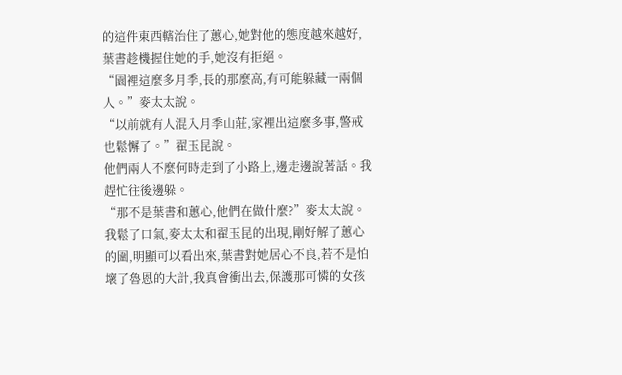的這件東西轄治住了蕙心,她對他的態度越來越好,葉書趁機握住她的手,她沒有拒絕。
“園裡這麼多月季,長的那麼高,有可能躲藏一兩個人。”麥太太說。
“以前就有人混入月季山莊,家裡出這麼多事,警戒也鬆懈了。”翟玉昆說。
他們兩人不麼何時走到了小路上,邊走邊說著話。我趕忙往後邊躲。
“那不是葉書和蕙心,他們在做什麼?”麥太太說。
我鬆了口氣,麥太太和翟玉昆的出現,剛好解了蕙心的圍,明顯可以看出來,葉書對她居心不良,若不是怕壞了魯恩的大計,我真會衝出去,保護那可憐的女孩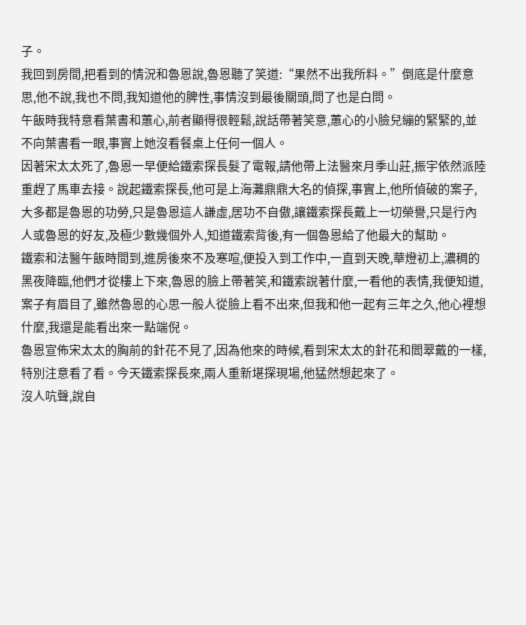子。
我回到房間,把看到的情況和魯恩說,魯恩聽了笑道:“果然不出我所料。”倒底是什麼意思,他不說,我也不問,我知道他的脾性,事情沒到最後關頭,問了也是白問。
午飯時我特意看葉書和蕙心,前者顯得很輕鬆,說話帶著笑意,蕙心的小臉兒繃的緊緊的,並不向葉書看一眼,事實上她沒看餐桌上任何一個人。
因著宋太太死了,魯恩一早便給鐵索探長髮了電報,請他帶上法醫來月季山莊,振宇依然派陸重趕了馬車去接。說起鐵索探長,他可是上海灘鼎鼎大名的偵探,事實上,他所偵破的案子,大多都是魯恩的功勞,只是魯恩這人謙虛,居功不自傲,讓鐵索探長戴上一切榮譽,只是行內人或魯恩的好友,及極少數幾個外人,知道鐵索背後,有一個魯恩給了他最大的幫助。
鐵索和法醫午飯時間到,進房後來不及寒喧,便投入到工作中,一直到天晚,華燈初上,濃稠的黑夜降臨,他們才從樓上下來,魯恩的臉上帶著笑,和鐵索說著什麼,一看他的表情,我便知道,案子有眉目了,雖然魯恩的心思一般人從臉上看不出來,但我和他一起有三年之久,他心裡想什麼,我還是能看出來一點端倪。
魯恩宣佈宋太太的胸前的針花不見了,因為他來的時候,看到宋太太的針花和閻翠戴的一樣,特別注意看了看。今天鐵索探長來,兩人重新堪探現場,他猛然想起來了。
沒人吭聲,說自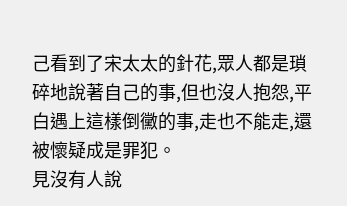己看到了宋太太的針花,眾人都是瑣碎地說著自己的事,但也沒人抱怨,平白遇上這樣倒黴的事,走也不能走,還被懷疑成是罪犯。
見沒有人說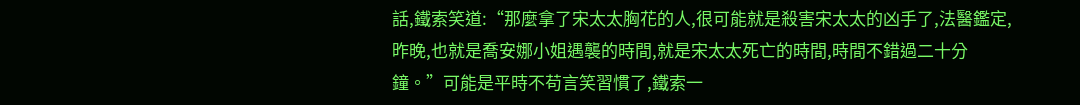話,鐵索笑道:“那麼拿了宋太太胸花的人,很可能就是殺害宋太太的凶手了,法醫鑑定,昨晚,也就是喬安娜小姐遇襲的時間,就是宋太太死亡的時間,時間不錯過二十分鐘。”可能是平時不苟言笑習慣了,鐵索一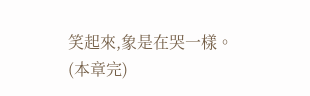笑起來,象是在哭一樣。
(本章完)